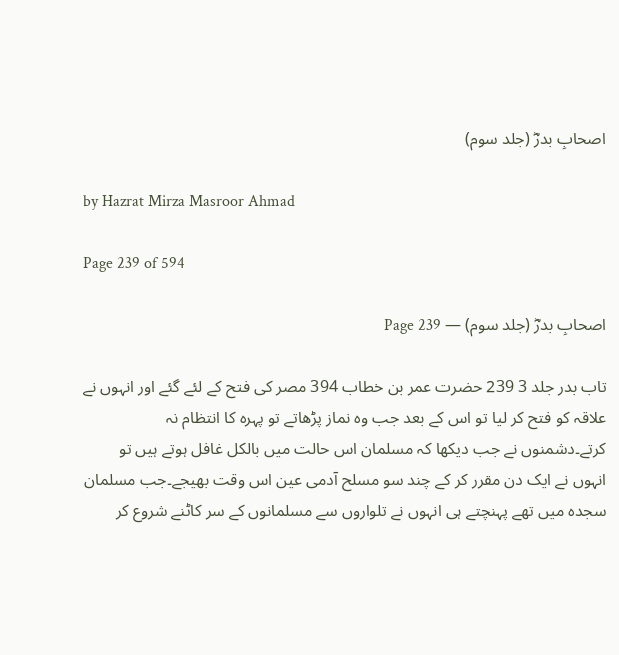اصحابِ بدرؓ (جلد سوم)

by Hazrat Mirza Masroor Ahmad

Page 239 of 594

اصحابِ بدرؓ (جلد سوم) — Page 239

تاب بدر جلد 3 239 حضرت عمر بن خطاب 394 مصر کی فتح کے لئے گئے اور انہوں نے علاقہ کو فتح کر لیا تو اس کے بعد جب وہ نماز پڑھاتے تو پہرہ کا انتظام نہ کرتے۔دشمنوں نے جب دیکھا کہ مسلمان اس حالت میں بالکل غافل ہوتے ہیں تو انہوں نے ایک دن مقرر کر کے چند سو مسلح آدمی عین اس وقت بھیجے۔جب مسلمان سجدہ میں تھے پہنچتے ہی انہوں نے تلواروں سے مسلمانوں کے سر کاٹنے شروع کر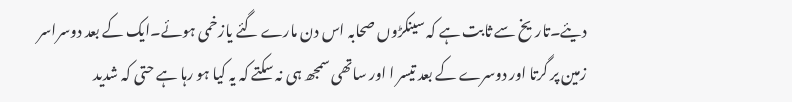دیئے۔تاریخ سے ثابت ہے کہ سینکڑوں صحابہ اس دن مارے گئے یازخمی ہوئے۔ایک کے بعد دوسراسر زمین پر گرتا اور دوسرے کے بعد تیسر ا اور ساتھی سمجھ ہی نہ سکتے کہ یہ کیا ہو رہا ہے حتی کہ شدید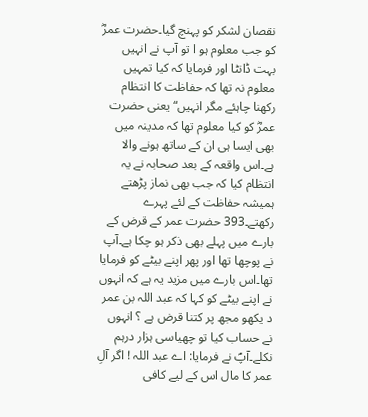نقصان لشکر کو پہنچ گیا۔حضرت عمرؓ کو جب معلوم ہو ا تو آپ نے انہیں بہت ڈانٹا اور فرمایا کہ کیا تمہیں معلوم نہ تھا کہ حفاظت کا انتظام رکھنا چاہئے مگر انہیں“ یعنی حضرت عمرؓ کو کیا معلوم تھا کہ مدینہ میں بھی ایسا ہی ان کے ساتھ ہونے والا ہے۔اس واقعہ کے بعد صحابہ نے یہ انتظام کیا کہ جب بھی نماز پڑھتے ہمیشہ حفاظت کے لئے پہرے رکھتے۔393 حضرت عمر کے قرض کے بارے میں پہلے بھی ذکر ہو چکا ہے۔آپ نے پوچھا تھا اور پھر اپنے بیٹے کو فرمایا تھا۔اس بارے میں مزید یہ ہے کہ انہوں نے اپنے بیٹے کو کہا کہ عبد اللہ بن عمر د یکھو مجھ پر کتنا قرض ہے ؟ انہوں نے حساب کیا تو چھیاسی ہزار درہم نکلے۔آپؐ نے فرمایا: اے عبد اللہ ! اگر آلِ عمر کا مال اس کے لیے کافی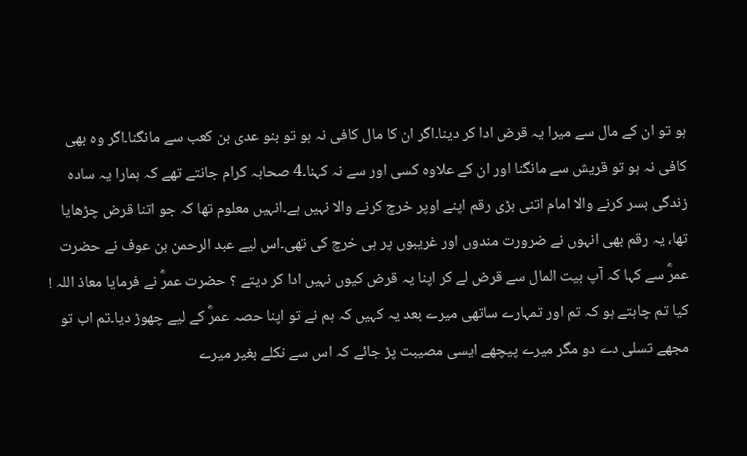ہو تو ان کے مال سے میرا یہ قرض ادا کر دینا۔اگر ان کا مال کافی نہ ہو تو بنو عدی بن کعب سے مانگنا۔اگر وہ بھی کافی نہ ہو تو قریش سے مانگنا اور ان کے علاوہ کسی اور سے نہ کہنا۔4 صحابہ کرام جانتے تھے کہ ہمارا یہ سادہ زندگی بسر کرنے والا امام اتنی بڑی رقم اپنے اوپر خرچ کرنے والا نہیں ہے۔انہیں معلوم تھا کہ جو اتنا قرض چڑھایا تھا، یہ رقم بھی انہوں نے ضرورت مندوں اور غریبوں پر ہی خرچ کی تھی۔اس لیے عبد الرحمن بن عوف نے حضرت عمرؓ سے کہا کہ آپ بیت المال سے قرض لے کر اپنا یہ قرض کیوں نہیں ادا کر دیتے ؟ حضرت عمرؓ نے فرمایا معاذ اللہ ! کیا تم چاہتے ہو کہ تم اور تمہارے ساتھی میرے بعد یہ کہیں کہ ہم نے تو اپنا حصہ عمرؓ کے لیے چھوڑ دیا۔تم اب تو مجھے تسلی دے دو مگر میرے پیچھے ایسی مصیبت پڑ جائے کہ اس سے نکلے بغیر میرے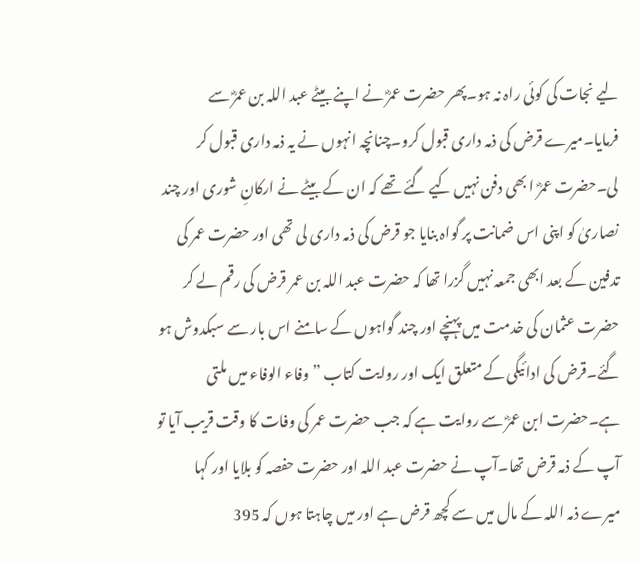لیے نجات کی کوئی راہ نہ ہو۔پھر حضرت عمرؓ نے اپنے بیٹے عبد اللہ بن عمرؓ سے فرمایا۔میرے قرض کی ذمہ داری قبول کرو۔چنانچہ انہوں نے یہ ذمہ داری قبول کر لی۔حضرت عمرؓ ا بھی دفن نہیں کیے گئے تھے کہ ان کے بیٹے نے ارکانِ شوری اور چند نصاریٰ کو اپنی اس ضمانت پر گواہ بنایا جو قرض کی ذمہ داری لی تھی اور حضرت عمر کی تدفین کے بعد ابھی جمعہ نہیں گزرا تھا کہ حضرت عبد اللہ بن عمر قرض کی رقم لے کر حضرت عثمان کی خدمت میں پہنچے اور چند گواہوں کے سامنے اس بار سے سبکدوش ہو گئے۔قرض کی ادائیگی کے متعلق ایک اور روایت کتاب ”وفاء الوفاء میں ملتی ہے۔حضرت ابن عمرؓ سے روایت ہے کہ جب حضرت عمر کی وفات کا وقت قریب آیا تو آپ کے ذمہ قرض تھا۔آپ نے حضرت عبد اللہ اور حضرت حفصہ کو بلایا اور کہا میرے ذمہ اللہ کے مال میں سے کچھ قرض ہے اور میں چاہتا ہوں کہ 395